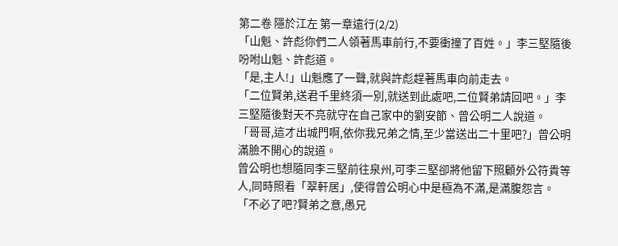第二卷 隱於江左 第一章遠行(2/2)
「山魁、許彪你們二人領著馬車前行,不要衝撞了百姓。」李三堅隨後吩咐山魁、許彪道。
「是,主人!」山魁應了一聲,就與許彪趕著馬車向前走去。
「二位賢弟,送君千里終須一別,就送到此處吧,二位賢弟請回吧。」李三堅隨後對天不亮就守在自己家中的劉安節、曾公明二人說道。
「哥哥,這才出城門啊,依你我兄弟之情,至少當送出二十里吧?」曾公明滿臉不開心的說道。
曾公明也想隨同李三堅前往泉州,可李三堅卻將他留下照顧外公符貴等人,同時照看「翠軒居」,使得曾公明心中是極為不滿,是滿腹怨言。
「不必了吧?賢弟之意,愚兄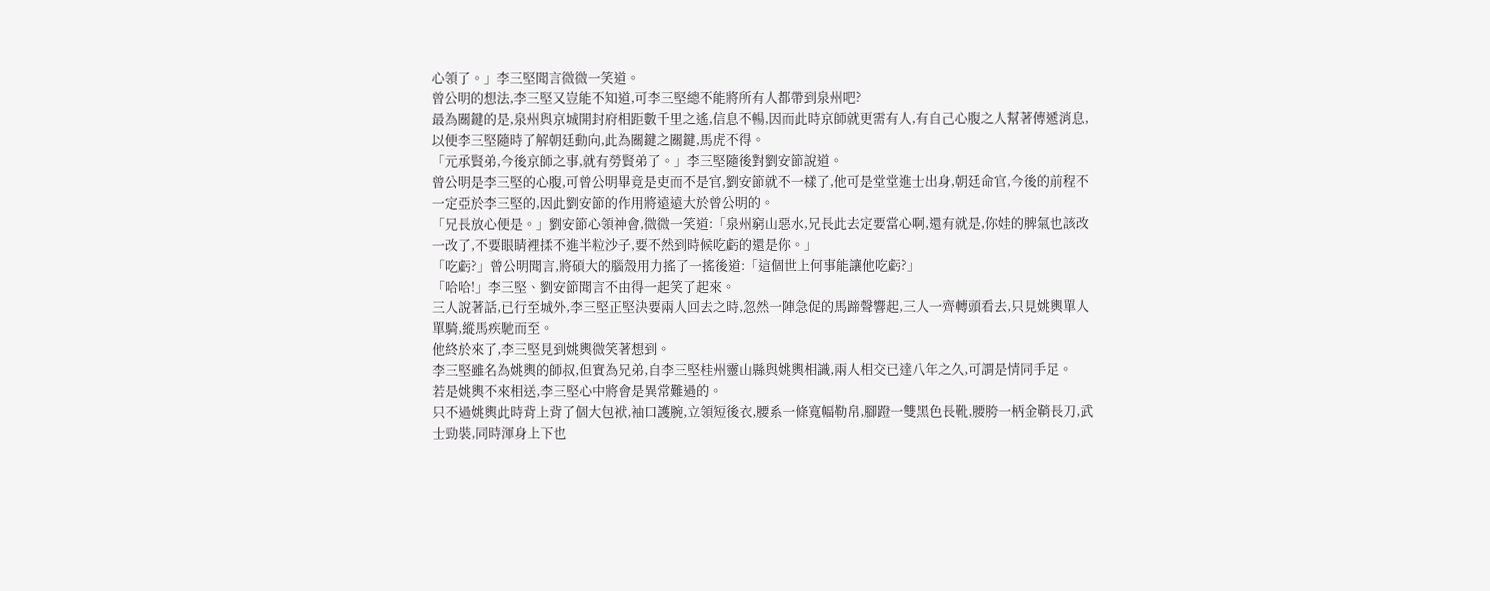心領了。」李三堅聞言微微一笑道。
曾公明的想法,李三堅又豈能不知道,可李三堅總不能將所有人都帶到泉州吧?
最為關鍵的是,泉州與京城開封府相距數千里之遙,信息不暢,因而此時京師就更需有人,有自己心腹之人幫著傳遞消息,以便李三堅隨時了解朝廷動向,此為關鍵之關鍵,馬虎不得。
「元承賢弟,今後京師之事,就有勞賢弟了。」李三堅隨後對劉安節說道。
曾公明是李三堅的心腹,可曾公明畢竟是吏而不是官,劉安節就不一樣了,他可是堂堂進士出身,朝廷命官,今後的前程不一定亞於李三堅的,因此劉安節的作用將遠遠大於曾公明的。
「兄長放心便是。」劉安節心領神會,微微一笑道:「泉州窮山惡水,兄長此去定要當心啊,還有就是,你娃的脾氣也該改一改了,不要眼睛裡揉不進半粒沙子,要不然到時候吃虧的還是你。」
「吃虧?」曾公明聞言,將碩大的腦殼用力搖了一搖後道:「這個世上何事能讓他吃虧?」
「哈哈!」李三堅、劉安節聞言不由得一起笑了起來。
三人說著話,已行至城外,李三堅正堅決要兩人回去之時,忽然一陣急促的馬蹄聲響起,三人一齊轉頭看去,只見姚輿單人單騎,縱馬疾馳而至。
他終於來了,李三堅見到姚輿微笑著想到。
李三堅雖名為姚輿的師叔,但實為兄弟,自李三堅桂州靈山縣與姚輿相識,兩人相交已達八年之久,可謂是情同手足。
若是姚輿不來相送,李三堅心中將會是異常難過的。
只不過姚輿此時背上背了個大包袱,袖口護腕,立領短後衣,腰系一條寬幅勒帛,腳蹬一雙黑色長靴,腰胯一柄金鞘長刀,武士勁裝,同時渾身上下也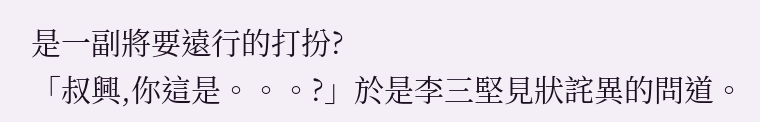是一副將要遠行的打扮?
「叔興,你這是。。。?」於是李三堅見狀詫異的問道。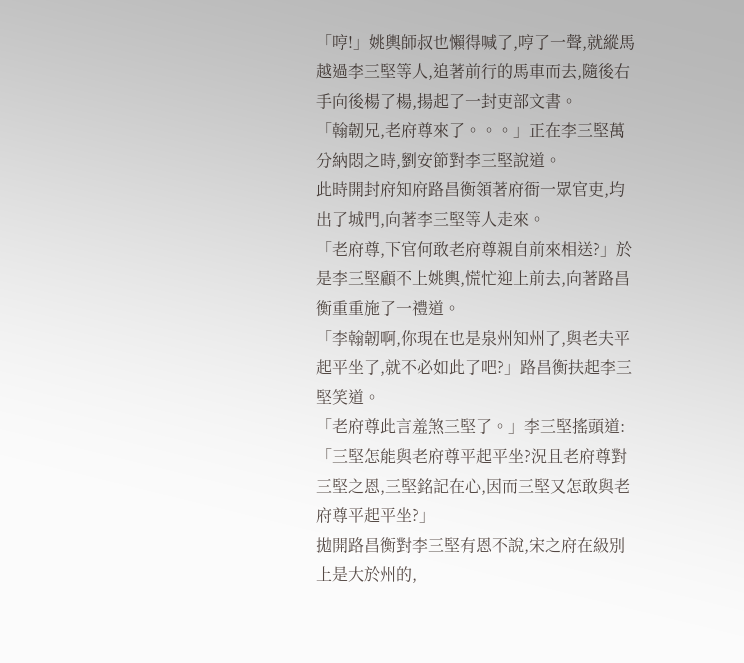「哼!」姚輿師叔也懶得喊了,哼了一聲,就縱馬越過李三堅等人,追著前行的馬車而去,隨後右手向後楊了楊,揚起了一封吏部文書。
「翰韌兄,老府尊來了。。。」正在李三堅萬分納悶之時,劉安節對李三堅說道。
此時開封府知府路昌衡領著府衙一眾官吏,均出了城門,向著李三堅等人走來。
「老府尊,下官何敢老府尊親自前來相送?」於是李三堅顧不上姚輿,慌忙迎上前去,向著路昌衡重重施了一禮道。
「李翰韌啊,你現在也是泉州知州了,與老夫平起平坐了,就不必如此了吧?」路昌衡扶起李三堅笑道。
「老府尊此言羞煞三堅了。」李三堅搖頭道:「三堅怎能與老府尊平起平坐?況且老府尊對三堅之恩,三堅銘記在心,因而三堅又怎敢與老府尊平起平坐?」
拋開路昌衡對李三堅有恩不說,宋之府在級別上是大於州的,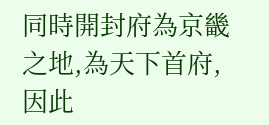同時開封府為京畿之地,為天下首府,因此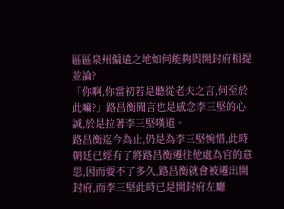區區泉州偏遠之地如何能夠與開封府相提並論?
「你啊,你當初若是聽從老夫之言,何至於此嘛?」路昌衡聞言也是感念李三堅的心誠,於是拉著李三堅嘆道。
路昌衡迄今為止,仍是為李三堅惋惜,此時朝廷已經有了將路昌衡遷往他處為官的意思,因而要不了多久,路昌衡就會被遷出開封府,而李三堅此時已是開封府左廳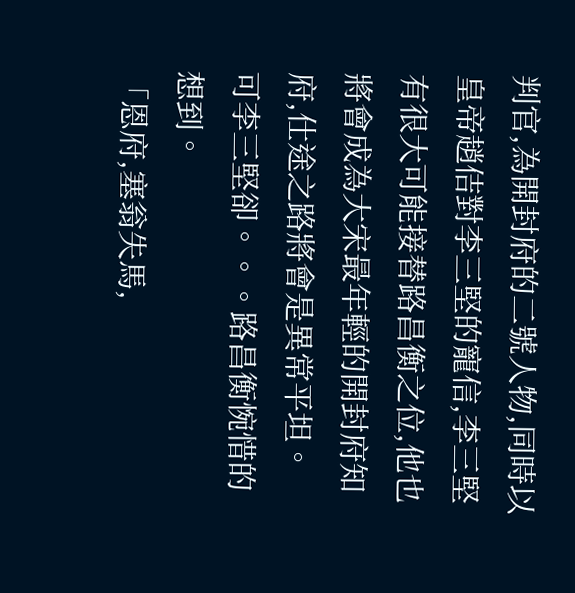判官,為開封府的二號人物,同時以皇帝趙佶對李三堅的寵信,李三堅有很大可能接替路昌衡之位,他也將會成為大宋最年輕的開封府知府,仕途之路將會是異常平坦。
可李三堅卻。。。路昌衡惋惜的想到。
「恩府,塞翁失馬,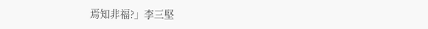焉知非福?」李三堅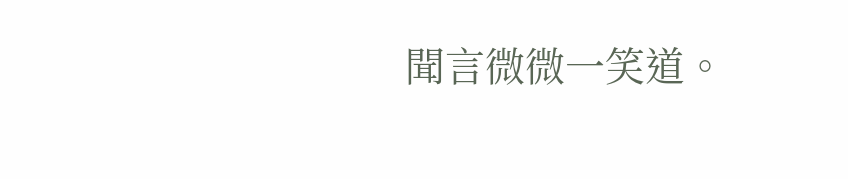聞言微微一笑道。